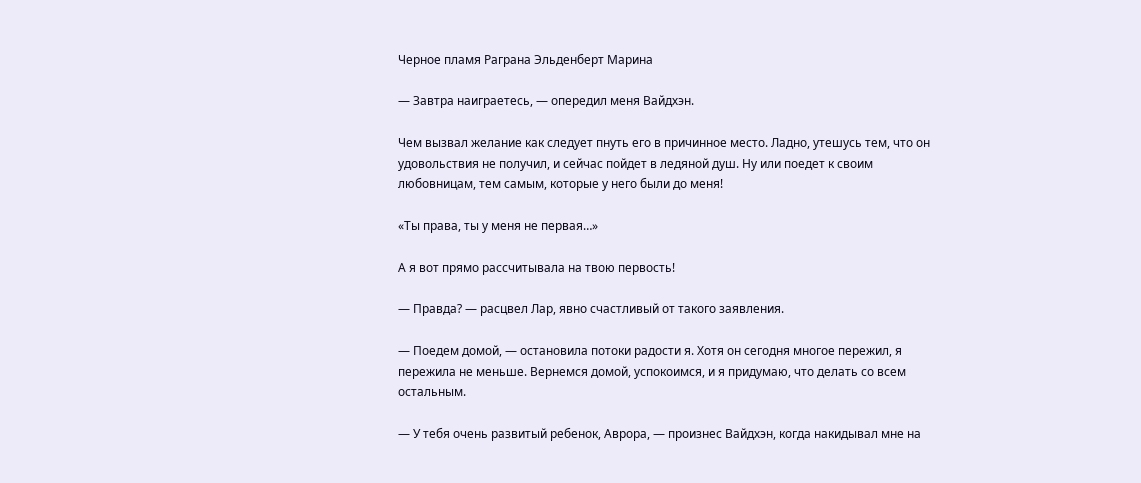Черное пламя Раграна Эльденберт Марина

— Завтра наиграетесь, — опередил меня Вайдхэн.

Чем вызвал желание как следует пнуть его в причинное место. Ладно, утешусь тем, что он удовольствия не получил, и сейчас пойдет в ледяной душ. Ну или поедет к своим любовницам, тем самым, которые у него были до меня!

«Ты права, ты у меня не первая…»

А я вот прямо рассчитывала на твою первость!

— Правда? — расцвел Лар, явно счастливый от такого заявления.

— Поедем домой, — остановила потоки радости я. Хотя он сегодня многое пережил, я пережила не меньше. Вернемся домой, успокоимся, и я придумаю, что делать со всем остальным.

— У тебя очень развитый ребенок, Аврора, — произнес Вайдхэн, когда накидывал мне на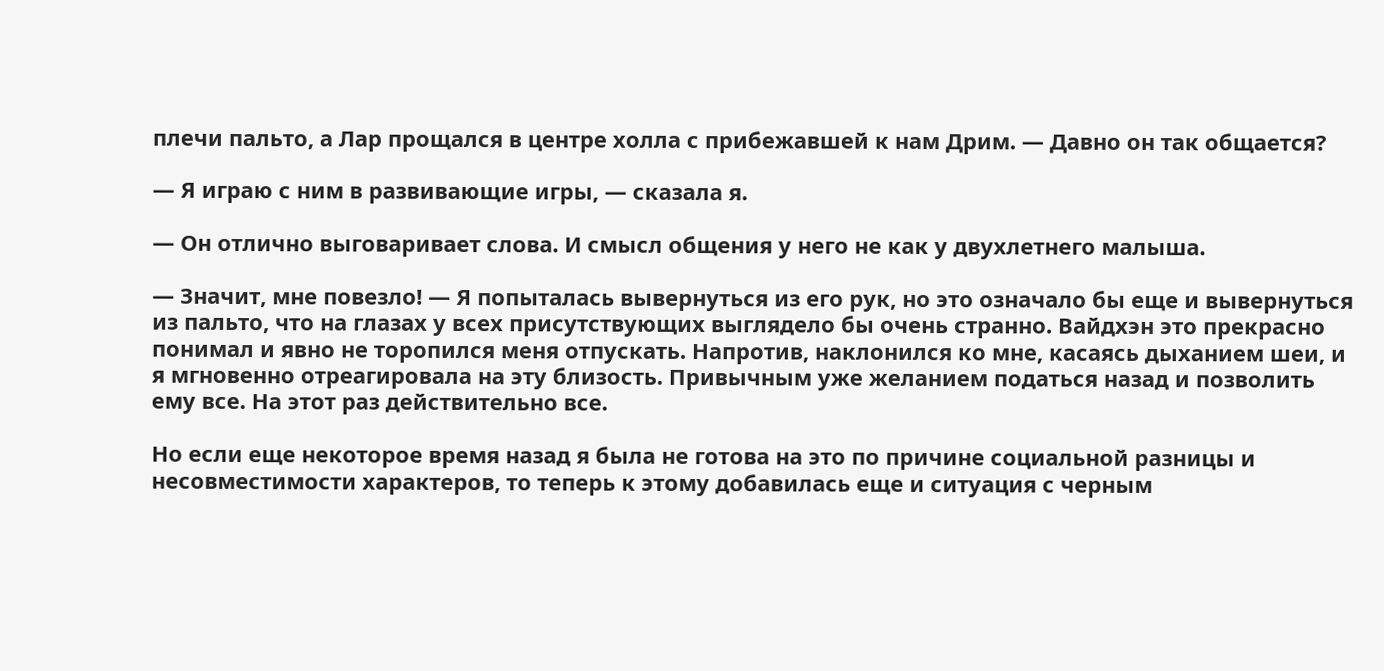плечи пальто, а Лар прощался в центре холла с прибежавшей к нам Дрим. — Давно он так общается?

— Я играю с ним в развивающие игры, — сказала я.

— Он отлично выговаривает слова. И смысл общения у него не как у двухлетнего малыша.

— Значит, мне повезло! — Я попыталась вывернуться из его рук, но это означало бы еще и вывернуться из пальто, что на глазах у всех присутствующих выглядело бы очень странно. Вайдхэн это прекрасно понимал и явно не торопился меня отпускать. Напротив, наклонился ко мне, касаясь дыханием шеи, и я мгновенно отреагировала на эту близость. Привычным уже желанием податься назад и позволить ему все. На этот раз действительно все.

Но если еще некоторое время назад я была не готова на это по причине социальной разницы и несовместимости характеров, то теперь к этому добавилась еще и ситуация с черным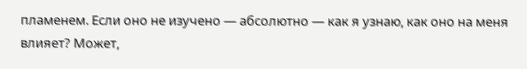пламенем. Если оно не изучено — абсолютно — как я узнаю, как оно на меня влияет? Может,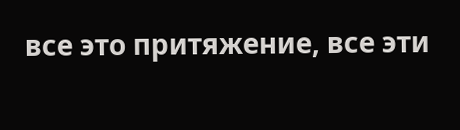все это притяжение, все эти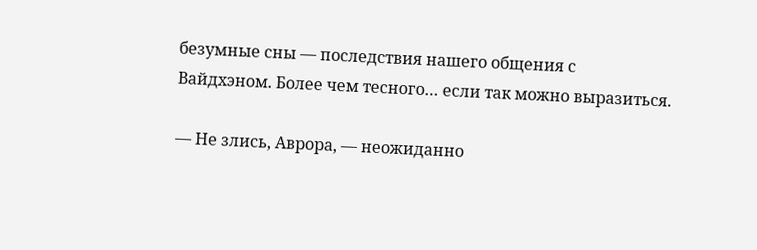безумные сны — последствия нашего общения с Вайдхэном. Более чем тесного… если так можно выразиться.

— Не злись, Аврора, — неожиданно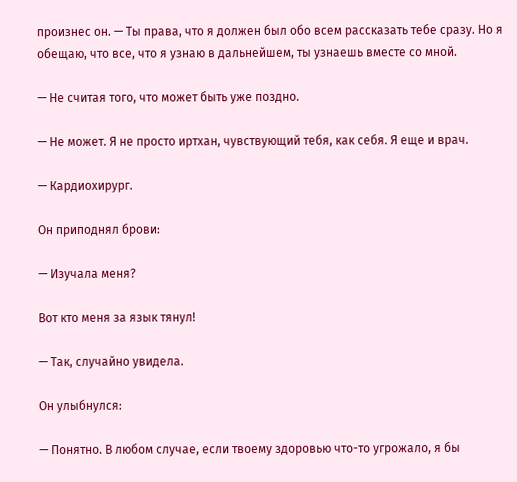произнес он. — Ты права, что я должен был обо всем рассказать тебе сразу. Но я обещаю, что все, что я узнаю в дальнейшем, ты узнаешь вместе со мной.

— Не считая того, что может быть уже поздно.

— Не может. Я не просто иртхан, чувствующий тебя, как себя. Я еще и врач.

— Кардиохирург.

Он приподнял брови:

— Изучала меня?

Вот кто меня за язык тянул!

— Так, случайно увидела.

Он улыбнулся:

— Понятно. В любом случае, если твоему здоровью что-то угрожало, я бы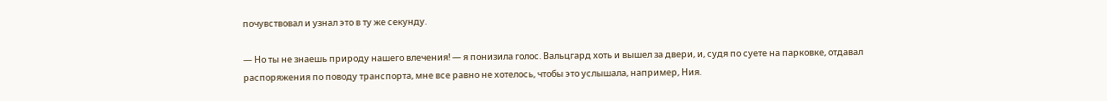почувствовал и узнал это в ту же секунду.

— Но ты не знаешь природу нашего влечения! — я понизила голос. Вальцгард хоть и вышел за двери, и, судя по суете на парковке, отдавал распоряжения по поводу транспорта, мне все равно не хотелось, чтобы это услышала, например, Ния.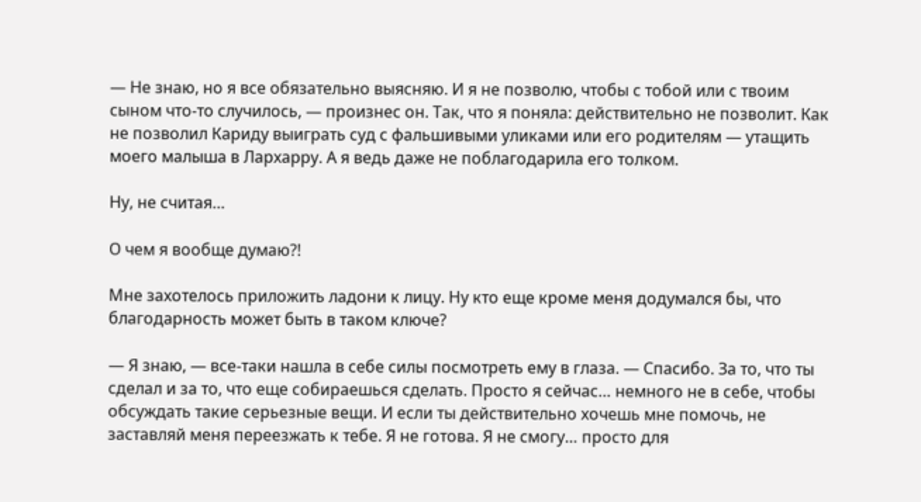— Не знаю, но я все обязательно выясняю. И я не позволю, чтобы с тобой или с твоим сыном что-то случилось, — произнес он. Так, что я поняла: действительно не позволит. Как не позволил Кариду выиграть суд с фальшивыми уликами или его родителям — утащить моего малыша в Лархарру. А я ведь даже не поблагодарила его толком.

Ну, не считая…

О чем я вообще думаю?!

Мне захотелось приложить ладони к лицу. Ну кто еще кроме меня додумался бы, что благодарность может быть в таком ключе?

— Я знаю, — все-таки нашла в себе силы посмотреть ему в глаза. — Спасибо. За то, что ты сделал и за то, что еще собираешься сделать. Просто я сейчас… немного не в себе, чтобы обсуждать такие серьезные вещи. И если ты действительно хочешь мне помочь, не заставляй меня переезжать к тебе. Я не готова. Я не смогу… просто для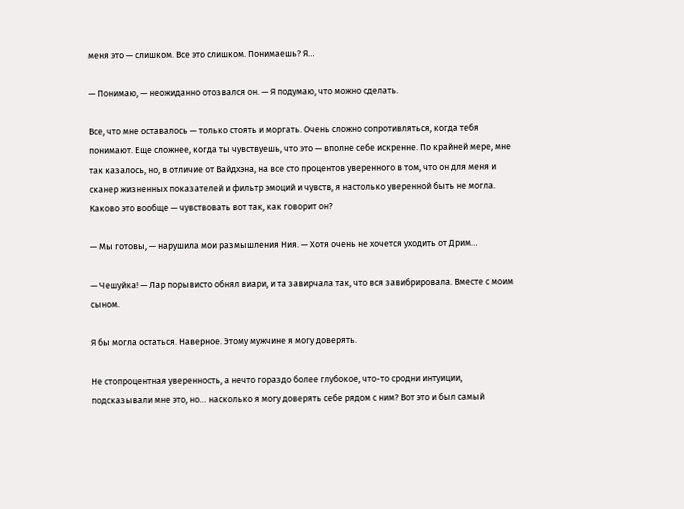меня это — слишком. Все это слишком. Понимаешь? Я…

— Понимаю, — неожиданно отозвался он. — Я подумаю, что можно сделать.

Все, что мне оставалось — только стоять и моргать. Очень сложно сопротивляться, когда тебя понимают. Еще сложнее, когда ты чувствуешь, что это — вполне себе искренне. По крайней мере, мне так казалось, но, в отличие от Вайдхэна, на все сто процентов уверенного в том, что он для меня и сканер жизненных показателей и фильтр эмоций и чувств, я настолько уверенной быть не могла. Каково это вообще — чувствовать вот так, как говорит он?

— Мы готовы, — нарушила мои размышления Ния. — Хотя очень не хочется уходить от Дрим…

— Чешуйка! — Лар порывисто обнял виари, и та завирчала так, что вся завибрировала. Вместе с моим сыном.

Я бы могла остаться. Наверное. Этому мужчине я могу доверять.

Не стопроцентная уверенность, а нечто гораздо более глубокое, что-то сродни интуиции, подсказывали мне это, но… насколько я могу доверять себе рядом с ним? Вот это и был самый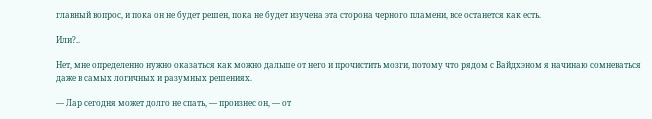главный вопрос, и пока он не будет решен, пока не будет изучена эта сторона черного пламени, все останется как есть.

Или?..

Нет, мне определенно нужно оказаться как можно дальше от него и прочистить мозги, потому что рядом с Вайдхэном я начинаю сомневаться даже в самых логичных и разумных решениях.

— Лар сегодня может долго не спать, — произнес он, — от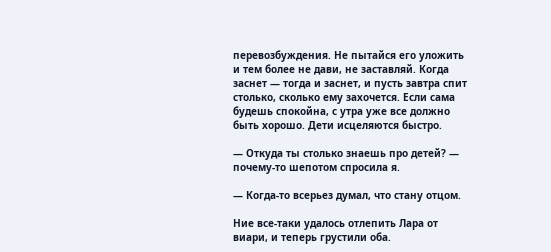перевозбуждения. Не пытайся его уложить и тем более не дави, не заставляй. Когда заснет — тогда и заснет, и пусть завтра спит столько, сколько ему захочется. Если сама будешь спокойна, с утра уже все должно быть хорошо. Дети исцеляются быстро.

— Откуда ты столько знаешь про детей? — почему-то шепотом спросила я.

— Когда-то всерьез думал, что стану отцом.

Ние все-таки удалось отлепить Лара от виари, и теперь грустили оба.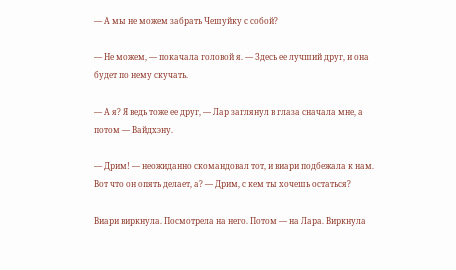— А мы не можем забрать Чешуйку с собой?

— Не можем, — покачала головой я. — Здесь ее лучший друг, и она будет по нему скучать.

— А я? Я ведь тоже ее друг, — Лар заглянул в глаза сначала мне, а потом — Вайдхэну.

— Дрим! — неожиданно скомандовал тот, и виари подбежала к нам. Вот что он опять делает, а? — Дрим, с кем ты хочешь остаться?

Виари виркнула. Посмотрела на него. Потом — на Лара. Виркнула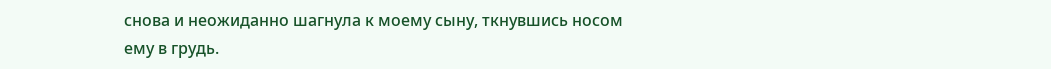снова и неожиданно шагнула к моему сыну, ткнувшись носом ему в грудь.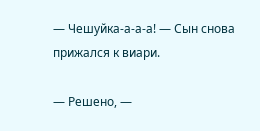— Чешуйка-а-а-а! — Сын снова прижался к виари.

— Решено, —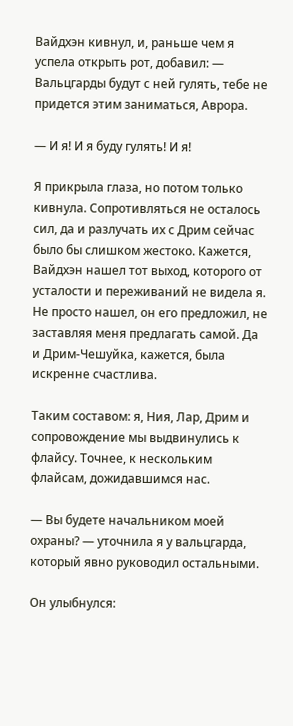Вайдхэн кивнул, и, раньше чем я успела открыть рот, добавил: — Вальцгарды будут с ней гулять, тебе не придется этим заниматься, Аврора.

— И я! И я буду гулять! И я!

Я прикрыла глаза, но потом только кивнула. Сопротивляться не осталось сил, да и разлучать их с Дрим сейчас было бы слишком жестоко. Кажется, Вайдхэн нашел тот выход, которого от усталости и переживаний не видела я. Не просто нашел, он его предложил, не заставляя меня предлагать самой. Да и Дрим-Чешуйка, кажется, была искренне счастлива.

Таким составом: я, Ния, Лар, Дрим и сопровождение мы выдвинулись к флайсу. Точнее, к нескольким флайсам, дожидавшимся нас.

— Вы будете начальником моей охраны? — уточнила я у вальцгарда, который явно руководил остальными.

Он улыбнулся: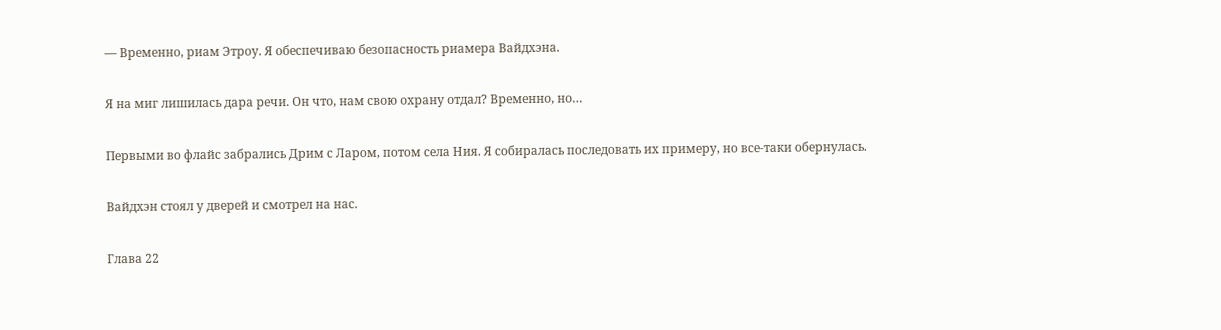— Временно, риам Этроу. Я обеспечиваю безопасность риамера Вайдхэна.

Я на миг лишилась дара речи. Он что, нам свою охрану отдал? Временно, но…

Первыми во флайс забрались Дрим с Ларом, потом села Ния. Я собиралась последовать их примеру, но все-таки обернулась.

Вайдхэн стоял у дверей и смотрел на нас.

Глава 22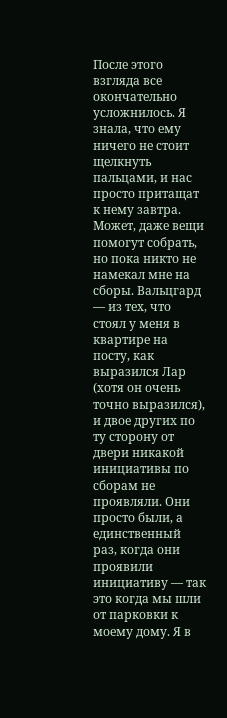После этого взгляда все окончательно усложнилось. Я знала, что ему ничего не стоит щелкнуть пальцами, и нас просто притащат к нему завтра. Может, даже вещи помогут собрать, но пока никто не намекал мне на сборы. Вальцгард — из тех, что стоял у меня в квартире на посту, как выразился Лар (хотя он очень точно выразился), и двое других по ту сторону от двери никакой инициативы по сборам не проявляли. Они просто были, а единственный раз, когда они проявили инициативу — так это когда мы шли от парковки к моему дому. Я в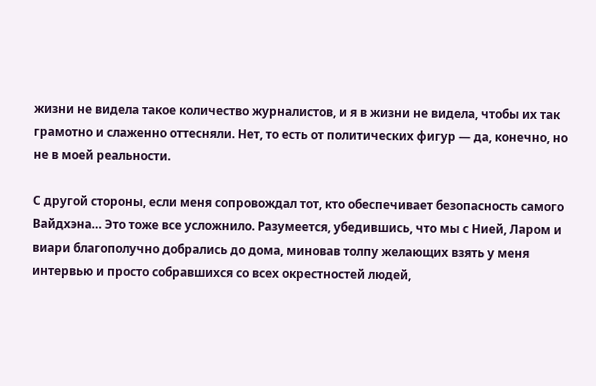жизни не видела такое количество журналистов, и я в жизни не видела, чтобы их так грамотно и слаженно оттесняли. Нет, то есть от политических фигур — да, конечно, но не в моей реальности.

С другой стороны, если меня сопровождал тот, кто обеспечивает безопасность самого Вайдхэна… Это тоже все усложнило. Разумеется, убедившись, что мы с Нией, Ларом и виари благополучно добрались до дома, миновав толпу желающих взять у меня интервью и просто собравшихся со всех окрестностей людей,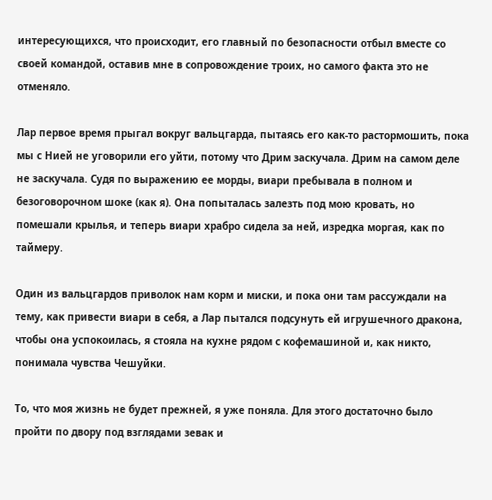интересующихся, что происходит, его главный по безопасности отбыл вместе со своей командой, оставив мне в сопровождение троих, но самого факта это не отменяло.

Лар первое время прыгал вокруг вальцгарда, пытаясь его как-то растормошить, пока мы с Нией не уговорили его уйти, потому что Дрим заскучала. Дрим на самом деле не заскучала. Судя по выражению ее морды, виари пребывала в полном и безоговорочном шоке (как я). Она попыталась залезть под мою кровать, но помешали крылья, и теперь виари храбро сидела за ней, изредка моргая, как по таймеру.

Один из вальцгардов приволок нам корм и миски, и пока они там рассуждали на тему, как привести виари в себя, а Лар пытался подсунуть ей игрушечного дракона, чтобы она успокоилась, я стояла на кухне рядом с кофемашиной и, как никто, понимала чувства Чешуйки.

То, что моя жизнь не будет прежней, я уже поняла. Для этого достаточно было пройти по двору под взглядами зевак и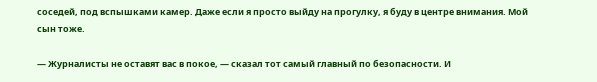соседей, под вспышками камер. Даже если я просто выйду на прогулку, я буду в центре внимания. Мой сын тоже.

— Журналисты не оставят вас в покое, — сказал тот самый главный по безопасности. И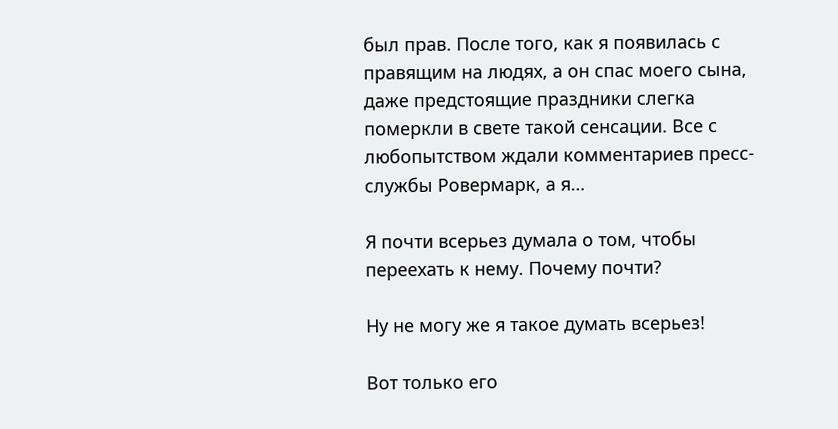был прав. После того, как я появилась с правящим на людях, а он спас моего сына, даже предстоящие праздники слегка померкли в свете такой сенсации. Все с любопытством ждали комментариев пресс-службы Ровермарк, а я…

Я почти всерьез думала о том, чтобы переехать к нему. Почему почти?

Ну не могу же я такое думать всерьез!

Вот только его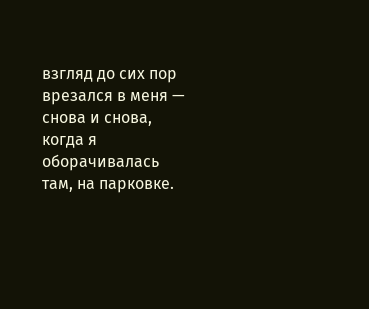взгляд до сих пор врезался в меня — снова и снова, когда я оборачивалась там, на парковке.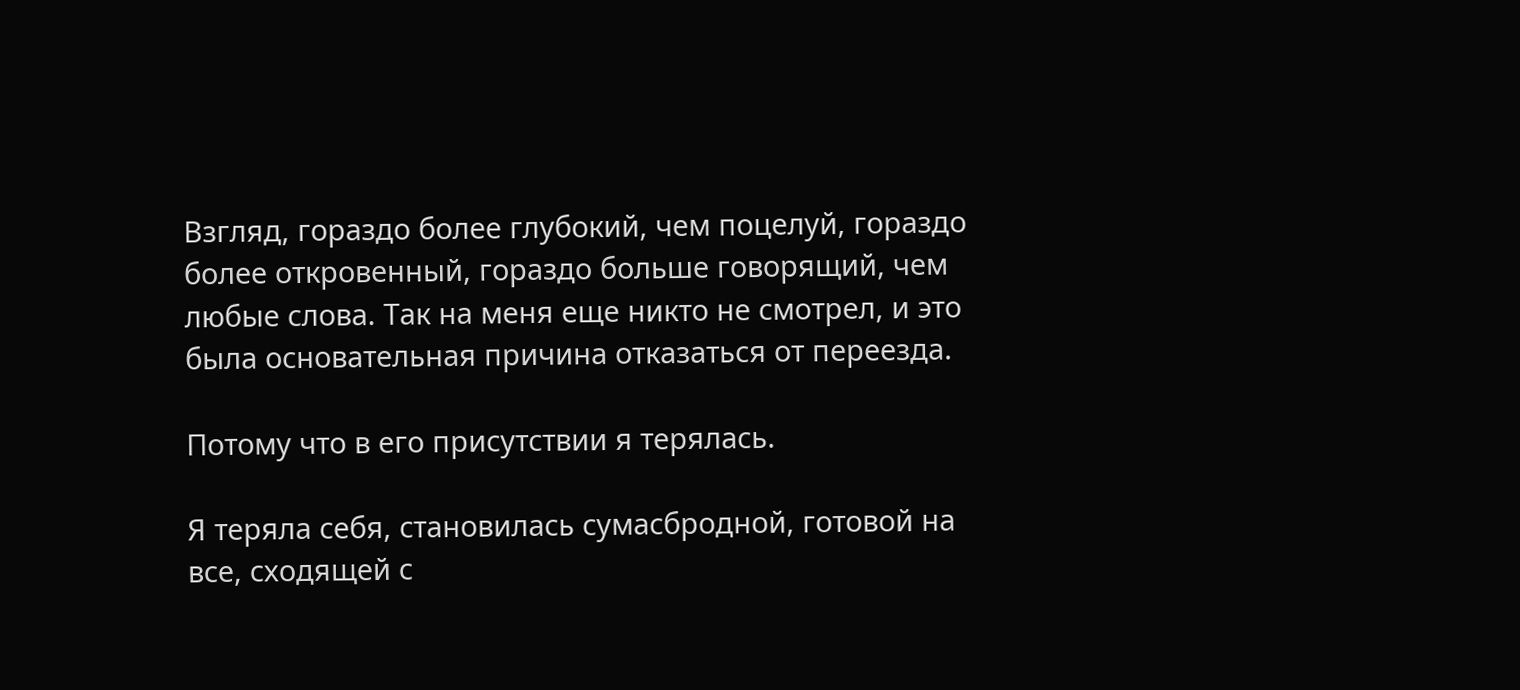Взгляд, гораздо более глубокий, чем поцелуй, гораздо более откровенный, гораздо больше говорящий, чем любые слова. Так на меня еще никто не смотрел, и это была основательная причина отказаться от переезда.

Потому что в его присутствии я терялась.

Я теряла себя, становилась сумасбродной, готовой на все, сходящей с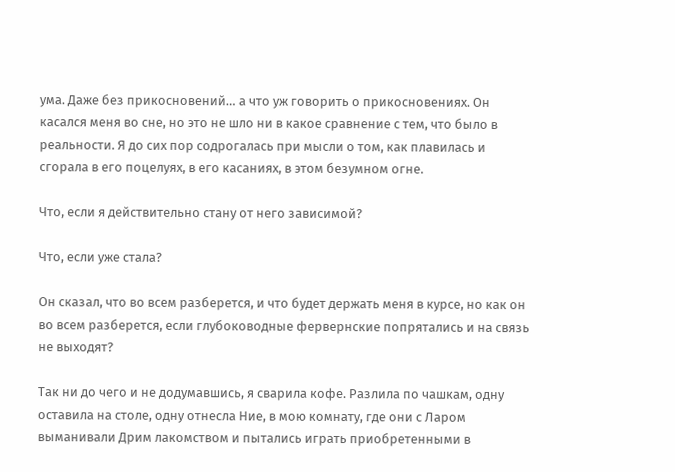ума. Даже без прикосновений… а что уж говорить о прикосновениях. Он касался меня во сне, но это не шло ни в какое сравнение с тем, что было в реальности. Я до сих пор содрогалась при мысли о том, как плавилась и сгорала в его поцелуях, в его касаниях, в этом безумном огне.

Что, если я действительно стану от него зависимой?

Что, если уже стала?

Он сказал, что во всем разберется, и что будет держать меня в курсе, но как он во всем разберется, если глубоководные фервернские попрятались и на связь не выходят?

Так ни до чего и не додумавшись, я сварила кофе. Разлила по чашкам, одну оставила на столе, одну отнесла Ние, в мою комнату, где они с Ларом выманивали Дрим лакомством и пытались играть приобретенными в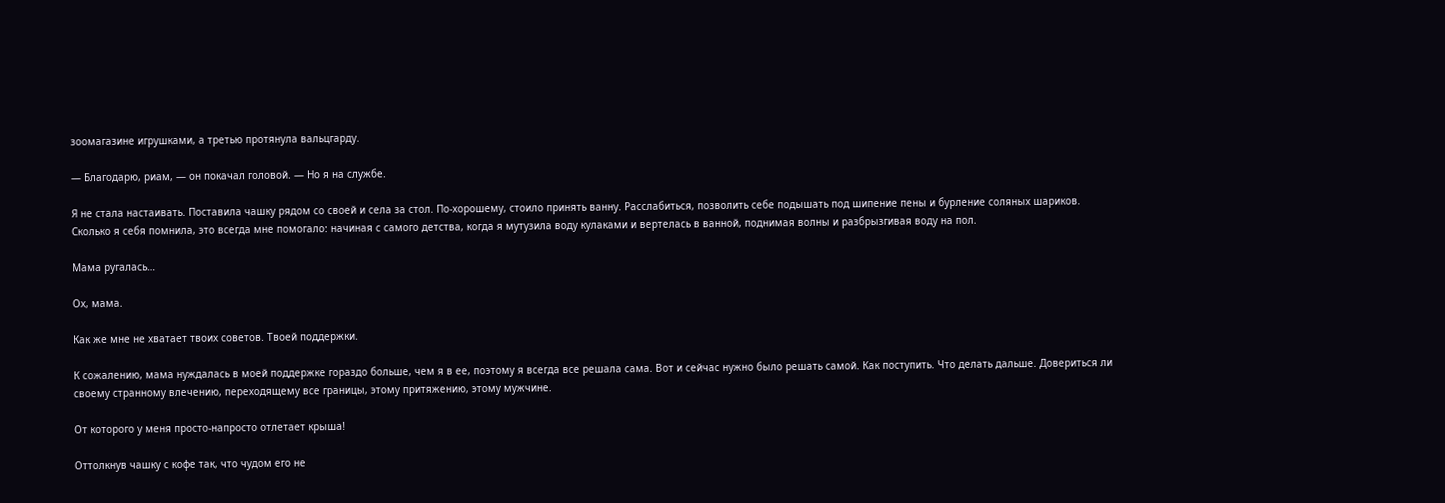зоомагазине игрушками, а третью протянула вальцгарду.

— Благодарю, риам, — он покачал головой. — Но я на службе.

Я не стала настаивать. Поставила чашку рядом со своей и села за стол. По-хорошему, стоило принять ванну. Расслабиться, позволить себе подышать под шипение пены и бурление соляных шариков. Сколько я себя помнила, это всегда мне помогало: начиная с самого детства, когда я мутузила воду кулаками и вертелась в ванной, поднимая волны и разбрызгивая воду на пол.

Мама ругалась…

Ох, мама.

Как же мне не хватает твоих советов. Твоей поддержки.

К сожалению, мама нуждалась в моей поддержке гораздо больше, чем я в ее, поэтому я всегда все решала сама. Вот и сейчас нужно было решать самой. Как поступить. Что делать дальше. Довериться ли своему странному влечению, переходящему все границы, этому притяжению, этому мужчине.

От которого у меня просто-напросто отлетает крыша!

Оттолкнув чашку с кофе так, что чудом его не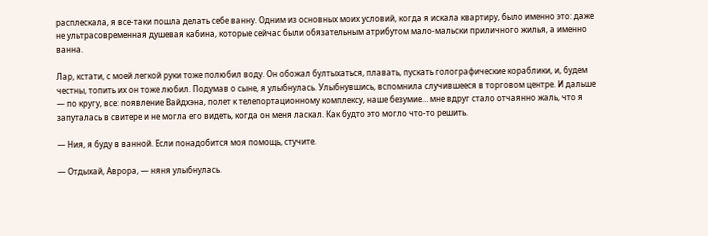расплескала, я все-таки пошла делать себе ванну. Одним из основных моих условий, когда я искала квартиру, было именно это: даже не ультрасовременная душевая кабина, которые сейчас были обязательным атрибутом мало-мальски приличного жилья, а именно ванна.

Лар, кстати, с моей легкой руки тоже полюбил воду. Он обожал бултыхаться, плавать, пускать голографические кораблики, и, будем честны, топить их он тоже любил. Подумав о сыне, я улыбнулась. Улыбнувшись, вспомнила случившееся в торговом центре. И дальше — по кругу, все: появление Вайдхэна, полет к телепортационному комплексу, наше безумие… мне вдруг стало отчаянно жаль, что я запуталась в свитере и не могла его видеть, когда он меня ласкал. Как будто это могло что-то решить.

— Ния, я буду в ванной. Если понадобится моя помощь, стучите.

— Отдыхай, Аврора, — няня улыбнулась.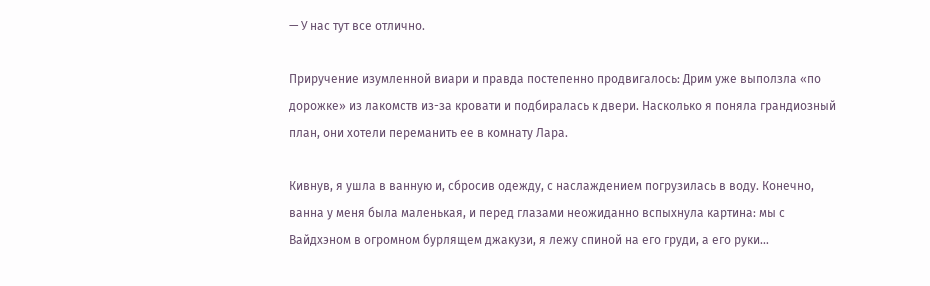— У нас тут все отлично.

Приручение изумленной виари и правда постепенно продвигалось: Дрим уже выползла «по дорожке» из лакомств из-за кровати и подбиралась к двери. Насколько я поняла грандиозный план, они хотели переманить ее в комнату Лара.

Кивнув, я ушла в ванную и, сбросив одежду, с наслаждением погрузилась в воду. Конечно, ванна у меня была маленькая, и перед глазами неожиданно вспыхнула картина: мы с Вайдхэном в огромном бурлящем джакузи, я лежу спиной на его груди, а его руки…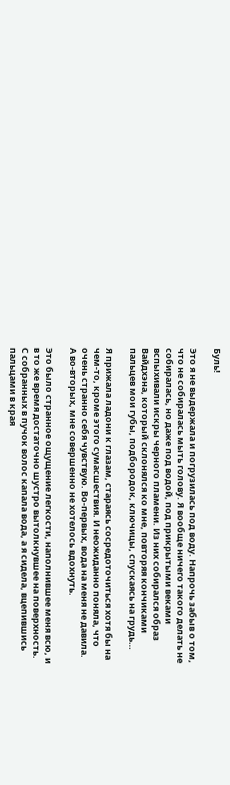Буль!

Это я не выдержала и погрузилась под воду. Напрочь забыв о том, что не собиралась мыть голову. Я вообще ничего такого делать не собиралась, но даже под водой, под прикрытыми веками вспыхивали искры черного пламени. Из них собирался образ Вайдхэна, который склонялся ко мне, повторяя кончиками пальцев мои губы, подбородок, ключицы, спускаясь на грудь…

Я прижала ладони к глазам, стараясь сосредоточиться хотя бы на чем-то, кроме этого сумасшествия. И неожиданно поняла, что очень странно себя чувствую. Во-первых, вода на меня не давила. А во-вторых, мне совершенно не хотелось вдохнуть.

Это было странное ощущение легкости, наполнившее меня всю, и в то же время достаточно шустро вытолкнувшее на поверхность. С собранных в пучок волос капала вода, а я сидела, вцепившись пальцами в края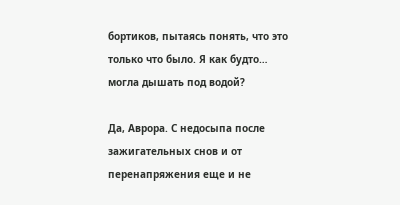бортиков, пытаясь понять, что это только что было. Я как будто… могла дышать под водой?

Да, Аврора. С недосыпа после зажигательных снов и от перенапряжения еще и не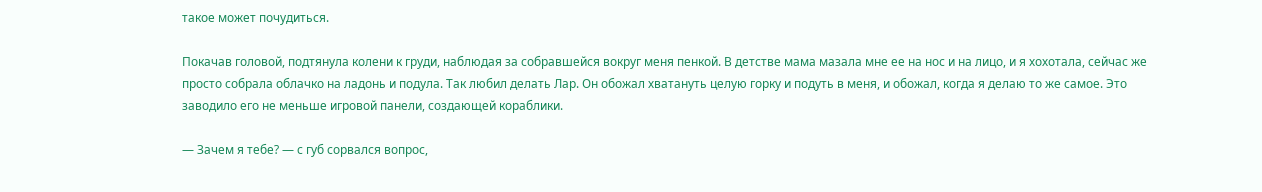такое может почудиться.

Покачав головой, подтянула колени к груди, наблюдая за собравшейся вокруг меня пенкой. В детстве мама мазала мне ее на нос и на лицо, и я хохотала, сейчас же просто собрала облачко на ладонь и подула. Так любил делать Лар. Он обожал хватануть целую горку и подуть в меня, и обожал, когда я делаю то же самое. Это заводило его не меньше игровой панели, создающей кораблики.

— Зачем я тебе? — с губ сорвался вопрос,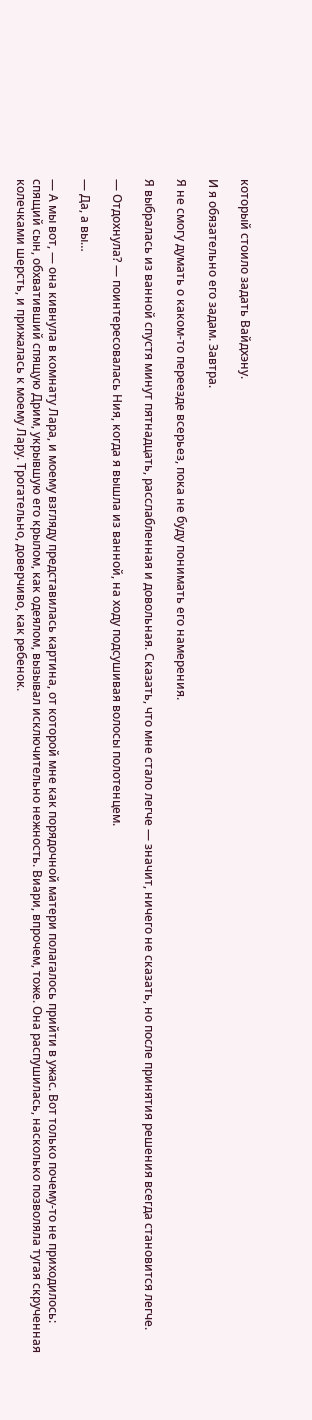который стоило задать Вайдхэну.

И я обязательно его задам. Завтра.

Я не смогу думать о каком-то переезде всерьез, пока не буду понимать его намерения.

Я выбралась из ванной спустя минут пятнадцать, расслабленная и довольная. Сказать, что мне стало легче — значит, ничего не сказать, но после принятия решения всегда становится легче.

— Отдохнула? — поинтересовалась Ния, когда я вышла из ванной, на ходу подсушивая волосы полотенцем.

— Да, а вы…

— А мы вот, — она кивнула в комнату Лара, и моему взгляду представилась картина, от которой мне как порядочной матери полагалось прийти в ужас. Вот только почему-то не приходилось: спящий сын, обхвативший спящую Дрим, укрывшую его крылом, как одеялом, вызывал исключительно нежность. Виари, впрочем, тоже. Она распушилась, насколько позволяла тугая скрученная колечками шерсть, и прижалась к моему Лару. Трогательно, доверчиво, как ребенок.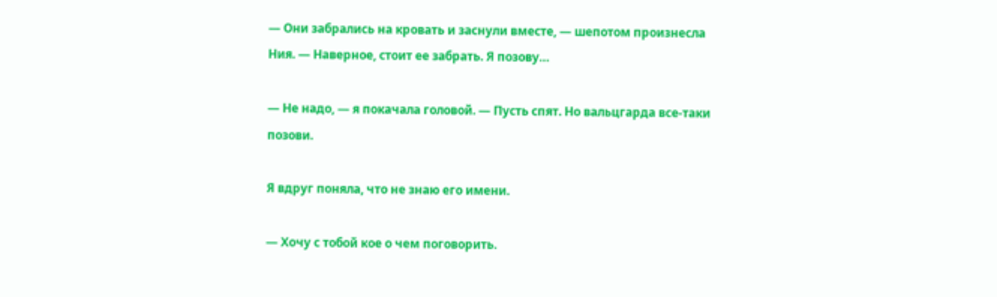— Они забрались на кровать и заснули вместе, — шепотом произнесла Ния. — Наверное, стоит ее забрать. Я позову…

— Не надо, — я покачала головой. — Пусть спят. Но вальцгарда все-таки позови.

Я вдруг поняла, что не знаю его имени.

— Хочу с тобой кое о чем поговорить.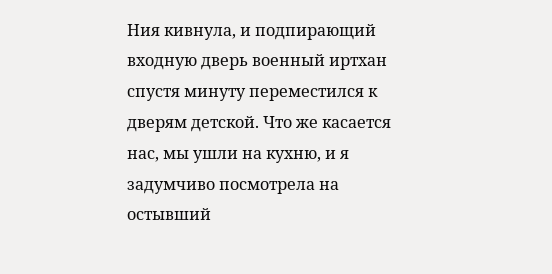Ния кивнула, и подпирающий входную дверь военный иртхан спустя минуту переместился к дверям детской. Что же касается нас, мы ушли на кухню, и я задумчиво посмотрела на остывший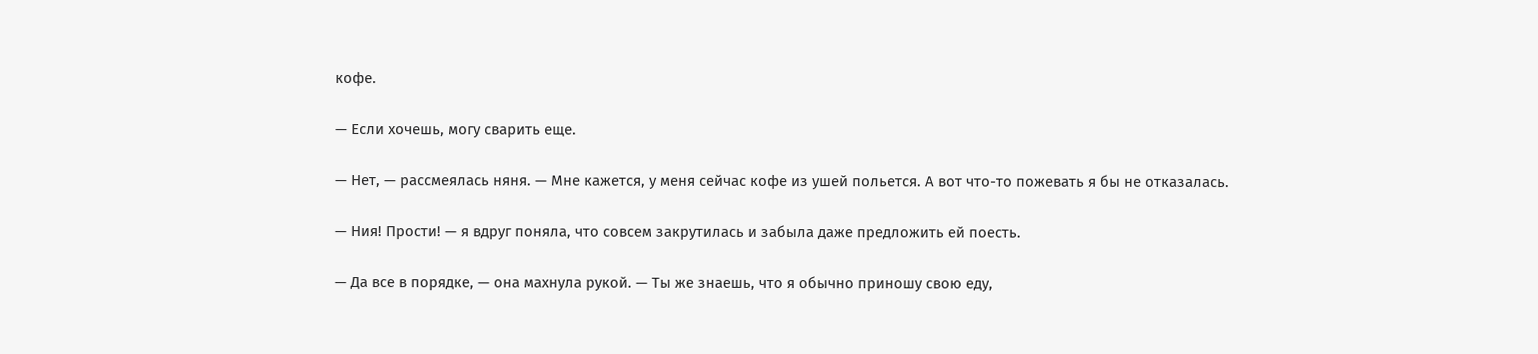кофе.

— Если хочешь, могу сварить еще.

— Нет, — рассмеялась няня. — Мне кажется, у меня сейчас кофе из ушей польется. А вот что-то пожевать я бы не отказалась.

— Ния! Прости! — я вдруг поняла, что совсем закрутилась и забыла даже предложить ей поесть.

— Да все в порядке, — она махнула рукой. — Ты же знаешь, что я обычно приношу свою еду,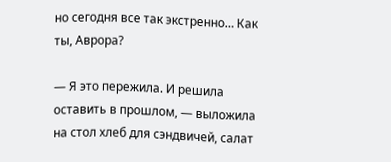но сегодня все так экстренно… Как ты, Аврора?

— Я это пережила. И решила оставить в прошлом, — выложила на стол хлеб для сэндвичей, салат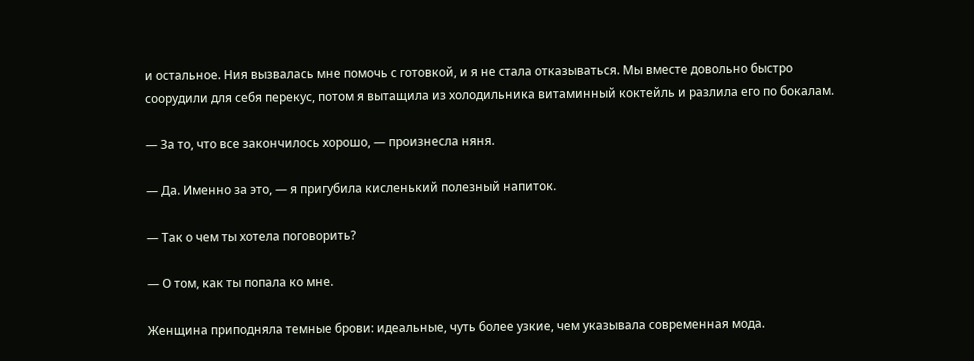и остальное. Ния вызвалась мне помочь с готовкой, и я не стала отказываться. Мы вместе довольно быстро соорудили для себя перекус, потом я вытащила из холодильника витаминный коктейль и разлила его по бокалам.

— За то, что все закончилось хорошо, — произнесла няня.

— Да. Именно за это, — я пригубила кисленький полезный напиток.

— Так о чем ты хотела поговорить?

— О том, как ты попала ко мне.

Женщина приподняла темные брови: идеальные, чуть более узкие, чем указывала современная мода.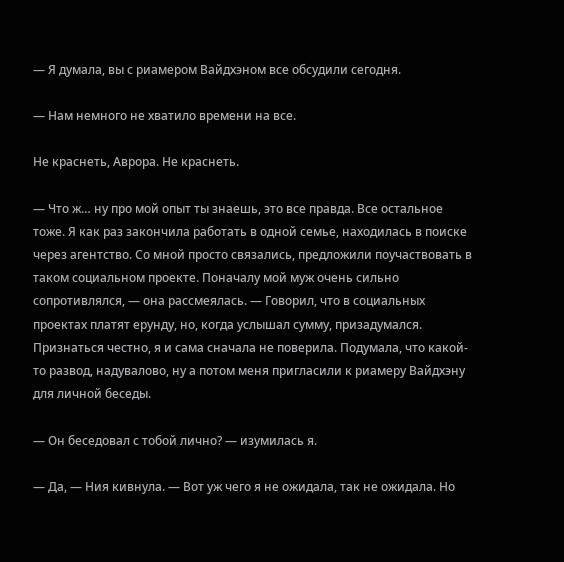— Я думала, вы с риамером Вайдхэном все обсудили сегодня.

— Нам немного не хватило времени на все.

Не краснеть, Аврора. Не краснеть.

— Что ж… ну про мой опыт ты знаешь, это все правда. Все остальное тоже. Я как раз закончила работать в одной семье, находилась в поиске через агентство. Со мной просто связались, предложили поучаствовать в таком социальном проекте. Поначалу мой муж очень сильно сопротивлялся, — она рассмеялась. — Говорил, что в социальных проектах платят ерунду, но, когда услышал сумму, призадумался. Признаться честно, я и сама сначала не поверила. Подумала, что какой-то развод, надувалово, ну а потом меня пригласили к риамеру Вайдхэну для личной беседы.

— Он беседовал с тобой лично? — изумилась я.

— Да, — Ния кивнула. — Вот уж чего я не ожидала, так не ожидала. Но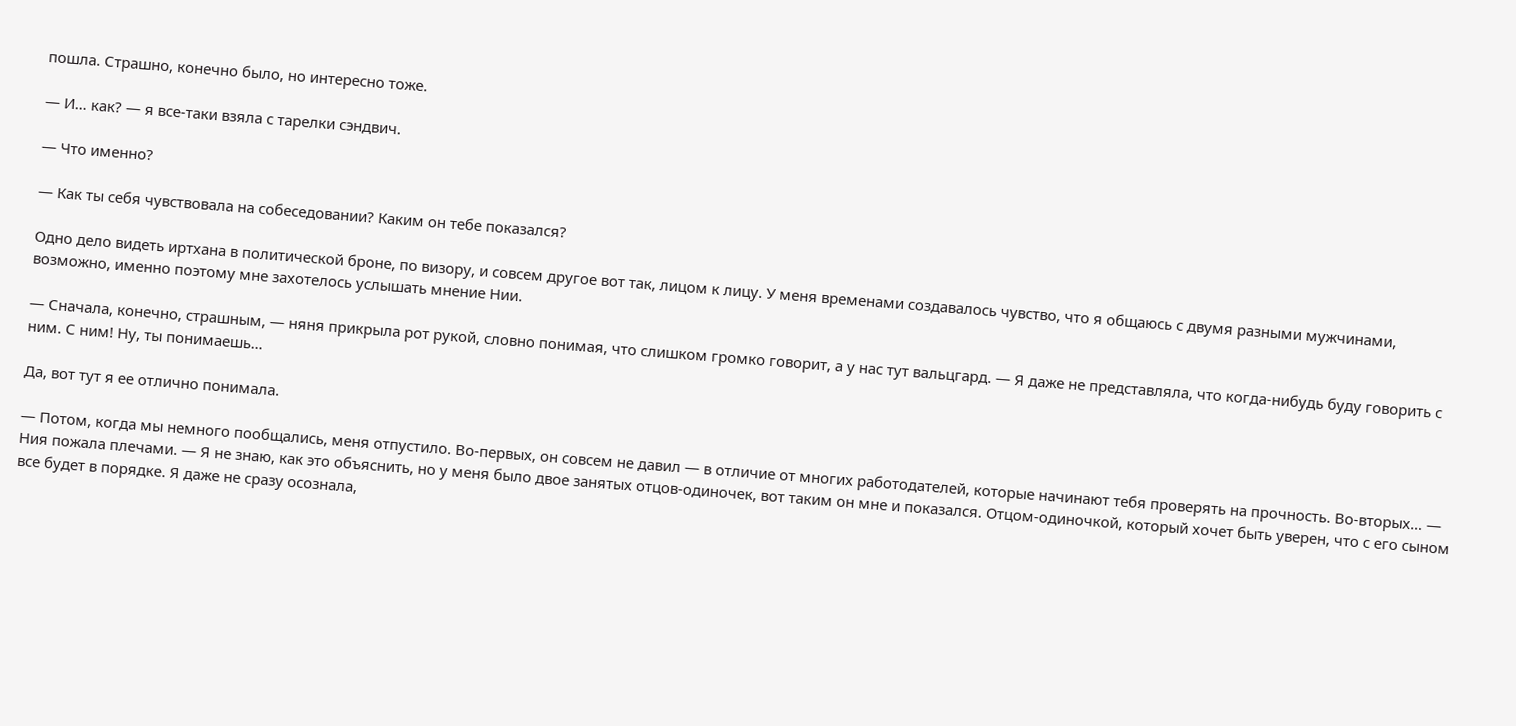пошла. Страшно, конечно было, но интересно тоже.

— И… как? — я все-таки взяла с тарелки сэндвич.

— Что именно?

— Как ты себя чувствовала на собеседовании? Каким он тебе показался?

Одно дело видеть иртхана в политической броне, по визору, и совсем другое вот так, лицом к лицу. У меня временами создавалось чувство, что я общаюсь с двумя разными мужчинами, возможно, именно поэтому мне захотелось услышать мнение Нии.

— Сначала, конечно, страшным, — няня прикрыла рот рукой, словно понимая, что слишком громко говорит, а у нас тут вальцгард. — Я даже не представляла, что когда-нибудь буду говорить с ним. С ним! Ну, ты понимаешь…

Да, вот тут я ее отлично понимала.

— Потом, когда мы немного пообщались, меня отпустило. Во-первых, он совсем не давил — в отличие от многих работодателей, которые начинают тебя проверять на прочность. Во-вторых… — Ния пожала плечами. — Я не знаю, как это объяснить, но у меня было двое занятых отцов-одиночек, вот таким он мне и показался. Отцом-одиночкой, который хочет быть уверен, что с его сыном все будет в порядке. Я даже не сразу осознала,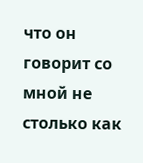что он говорит со мной не столько как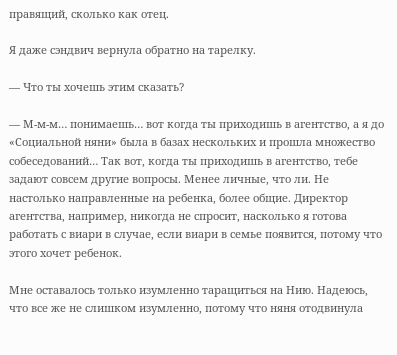правящий, сколько как отец.

Я даже сэндвич вернула обратно на тарелку.

— Что ты хочешь этим сказать?

— М-м-м… понимаешь… вот когда ты приходишь в агентство, а я до «Социальной няни» была в базах нескольких и прошла множество собеседований… Так вот, когда ты приходишь в агентство, тебе задают совсем другие вопросы. Менее личные, что ли. Не настолько направленные на ребенка, более общие. Директор агентства, например, никогда не спросит, насколько я готова работать с виари в случае, если виари в семье появится, потому что этого хочет ребенок.

Мне оставалось только изумленно таращиться на Нию. Надеюсь, что все же не слишком изумленно, потому что няня отодвинула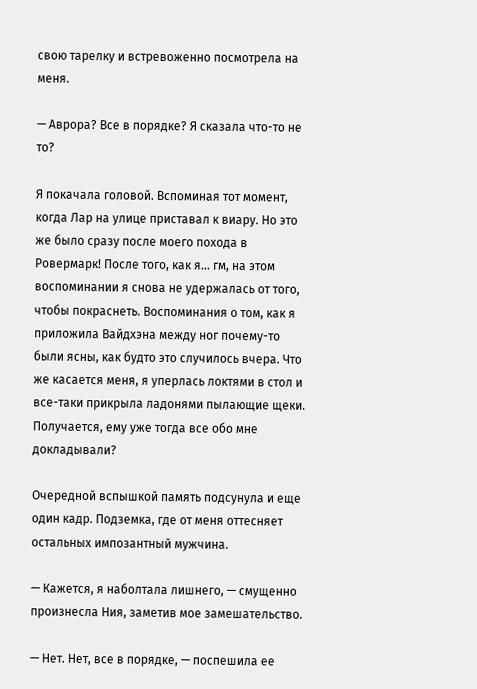свою тарелку и встревоженно посмотрела на меня.

— Аврора? Все в порядке? Я сказала что-то не то?

Я покачала головой. Вспоминая тот момент, когда Лар на улице приставал к виару. Но это же было сразу после моего похода в Ровермарк! После того, как я… гм, на этом воспоминании я снова не удержалась от того, чтобы покраснеть. Воспоминания о том, как я приложила Вайдхэна между ног почему-то были ясны, как будто это случилось вчера. Что же касается меня, я уперлась локтями в стол и все-таки прикрыла ладонями пылающие щеки. Получается, ему уже тогда все обо мне докладывали?

Очередной вспышкой память подсунула и еще один кадр. Подземка, где от меня оттесняет остальных импозантный мужчина.

— Кажется, я наболтала лишнего, — смущенно произнесла Ния, заметив мое замешательство.

— Нет. Нет, все в порядке, — поспешила ее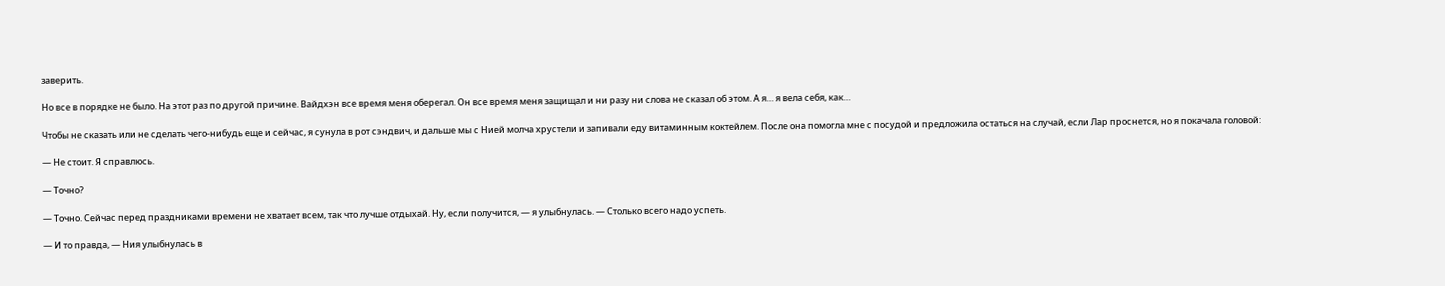заверить.

Но все в порядке не было. На этот раз по другой причине. Вайдхэн все время меня оберегал. Он все время меня защищал и ни разу ни слова не сказал об этом. А я… я вела себя, как…

Чтобы не сказать или не сделать чего-нибудь еще и сейчас, я сунула в рот сэндвич, и дальше мы с Нией молча хрустели и запивали еду витаминным коктейлем. После она помогла мне с посудой и предложила остаться на случай, если Лар проснется, но я покачала головой:

— Не стоит. Я справлюсь.

— Точно?

— Точно. Сейчас перед праздниками времени не хватает всем, так что лучше отдыхай. Ну, если получится, — я улыбнулась. — Столько всего надо успеть.

— И то правда, — Ния улыбнулась в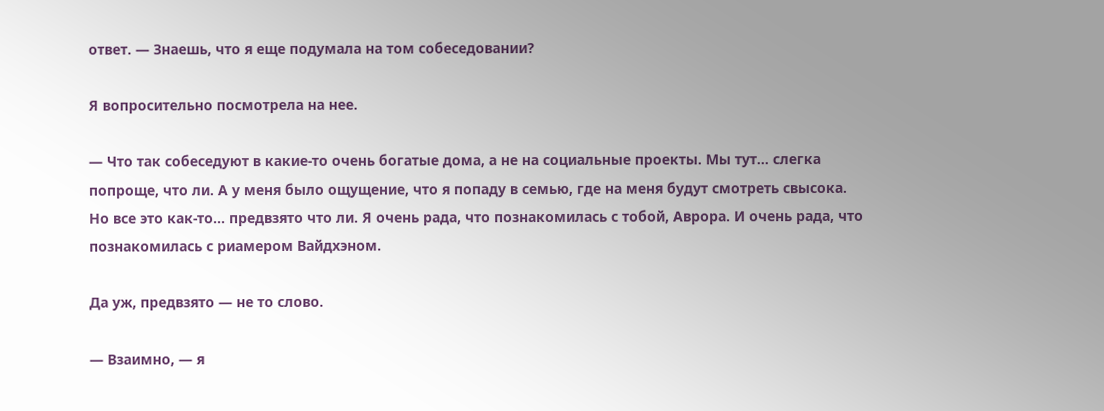ответ. — Знаешь, что я еще подумала на том собеседовании?

Я вопросительно посмотрела на нее.

— Что так собеседуют в какие-то очень богатые дома, а не на социальные проекты. Мы тут… слегка попроще, что ли. А у меня было ощущение, что я попаду в семью, где на меня будут смотреть свысока. Но все это как-то… предвзято что ли. Я очень рада, что познакомилась с тобой, Аврора. И очень рада, что познакомилась с риамером Вайдхэном.

Да уж, предвзято — не то слово.

— Взаимно, — я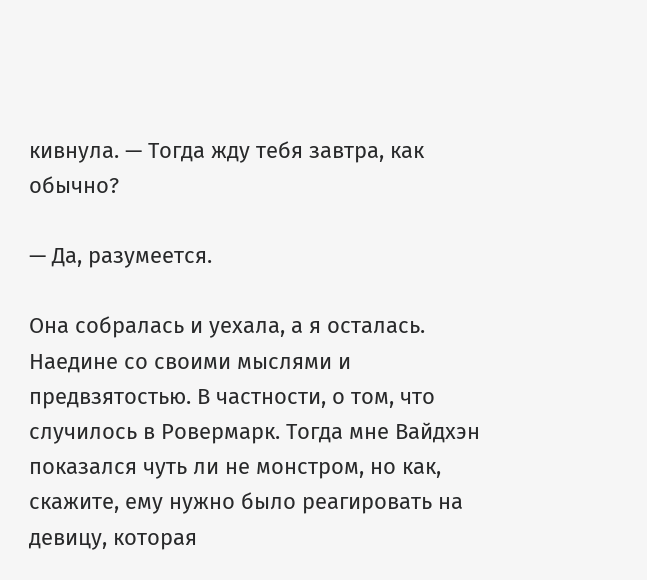кивнула. — Тогда жду тебя завтра, как обычно?

— Да, разумеется.

Она собралась и уехала, а я осталась. Наедине со своими мыслями и предвзятостью. В частности, о том, что случилось в Ровермарк. Тогда мне Вайдхэн показался чуть ли не монстром, но как, скажите, ему нужно было реагировать на девицу, которая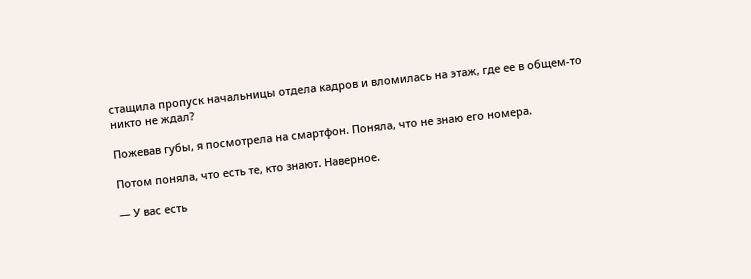стащила пропуск начальницы отдела кадров и вломилась на этаж, где ее в общем-то никто не ждал?

Пожевав губы, я посмотрела на смартфон. Поняла, что не знаю его номера.

Потом поняла, что есть те, кто знают. Наверное.

— У вас есть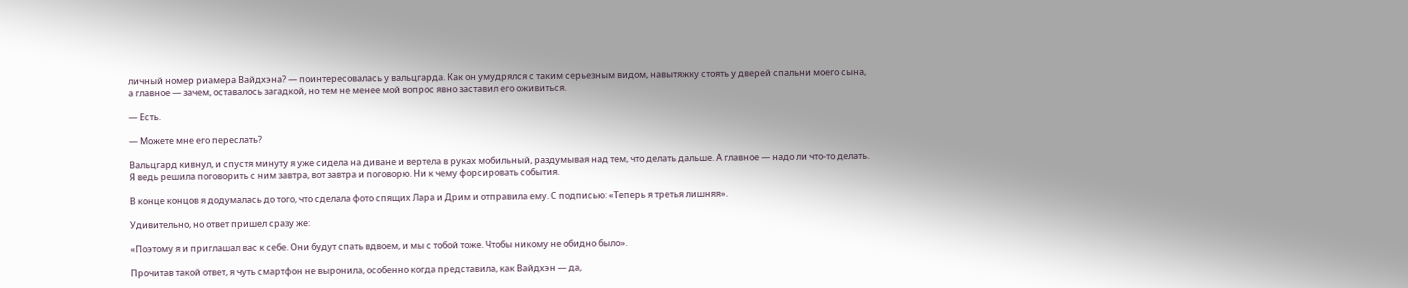личный номер риамера Вайдхэна? — поинтересовалась у вальцгарда. Как он умудрялся с таким серьезным видом, навытяжку стоять у дверей спальни моего сына, а главное — зачем, оставалось загадкой, но тем не менее мой вопрос явно заставил его оживиться.

— Есть.

— Можете мне его переслать?

Вальцгард кивнул, и спустя минуту я уже сидела на диване и вертела в руках мобильный, раздумывая над тем, что делать дальше. А главное — надо ли что-то делать. Я ведь решила поговорить с ним завтра, вот завтра и поговорю. Ни к чему форсировать события.

В конце концов я додумалась до того, что сделала фото спящих Лара и Дрим и отправила ему. С подписью: «Теперь я третья лишняя».

Удивительно, но ответ пришел сразу же:

«Поэтому я и приглашал вас к себе. Они будут спать вдвоем, и мы с тобой тоже. Чтобы никому не обидно было».

Прочитав такой ответ, я чуть смартфон не выронила, особенно когда представила, как Вайдхэн — да,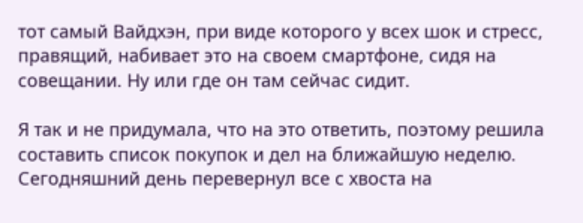тот самый Вайдхэн, при виде которого у всех шок и стресс, правящий, набивает это на своем смартфоне, сидя на совещании. Ну или где он там сейчас сидит.

Я так и не придумала, что на это ответить, поэтому решила составить список покупок и дел на ближайшую неделю. Сегодняшний день перевернул все с хвоста на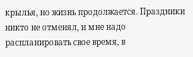крылья, но жизнь продолжается. Праздники никто не отменял, и мне надо распланировать свое время, в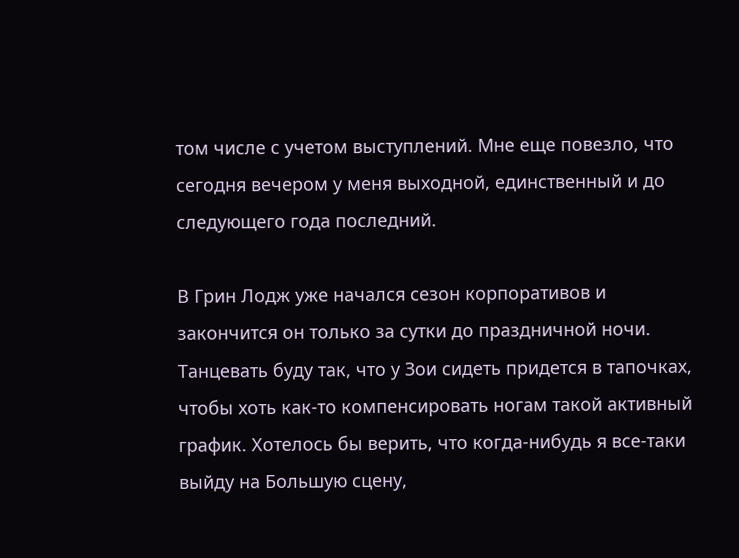том числе с учетом выступлений. Мне еще повезло, что сегодня вечером у меня выходной, единственный и до следующего года последний.

В Грин Лодж уже начался сезон корпоративов и закончится он только за сутки до праздничной ночи. Танцевать буду так, что у Зои сидеть придется в тапочках, чтобы хоть как-то компенсировать ногам такой активный график. Хотелось бы верить, что когда-нибудь я все-таки выйду на Большую сцену,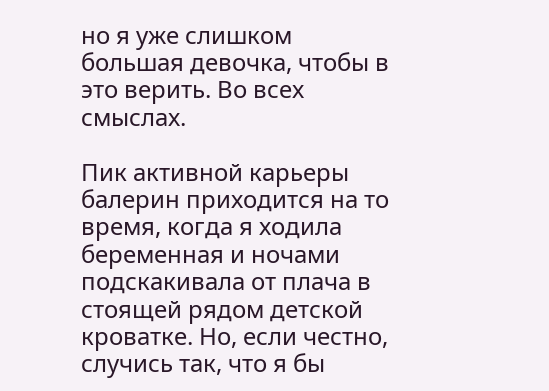но я уже слишком большая девочка, чтобы в это верить. Во всех смыслах.

Пик активной карьеры балерин приходится на то время, когда я ходила беременная и ночами подскакивала от плача в стоящей рядом детской кроватке. Но, если честно, случись так, что я бы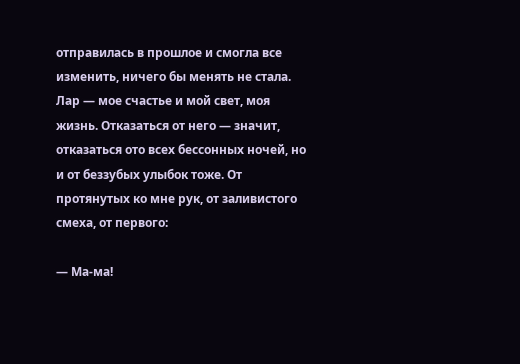отправилась в прошлое и смогла все изменить, ничего бы менять не стала. Лар — мое счастье и мой свет, моя жизнь. Отказаться от него — значит, отказаться ото всех бессонных ночей, но и от беззубых улыбок тоже. От протянутых ко мне рук, от заливистого смеха, от первого:

— Ма-ма!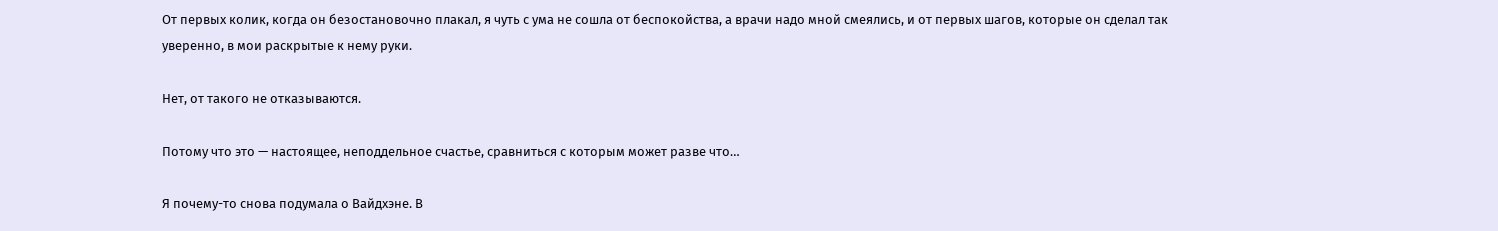От первых колик, когда он безостановочно плакал, я чуть с ума не сошла от беспокойства, а врачи надо мной смеялись, и от первых шагов, которые он сделал так уверенно, в мои раскрытые к нему руки.

Нет, от такого не отказываются.

Потому что это — настоящее, неподдельное счастье, сравниться с которым может разве что…

Я почему-то снова подумала о Вайдхэне. В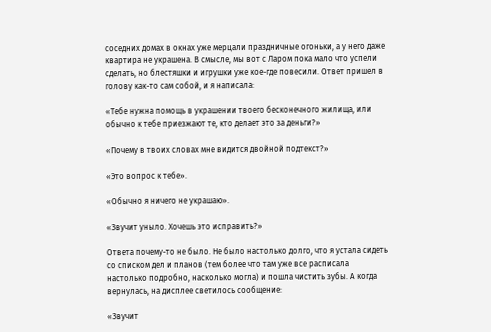соседних домах в окнах уже мерцали праздничные огоньки, а у него даже квартира не украшена. В смысле, мы вот с Ларом пока мало что успели сделать, но блестяшки и игрушки уже кое-где повесили. Ответ пришел в голову как-то сам собой, и я написала:

«Тебе нужна помощь в украшении твоего бесконечного жилища, или обычно к тебе приезжают те, кто делает это за деньги?»

«Почему в твоих словах мне видится двойной подтекст?»

«Это вопрос к тебе».

«Обычно я ничего не украшаю».

«Звучит уныло. Хочешь это исправить?»

Ответа почему-то не было. Не было настолько долго, что я устала сидеть со списком дел и планов (тем более что там уже все расписала настолько подробно, насколько могла) и пошла чистить зубы. А когда вернулась, на дисплее светилось сообщение:

«Звучит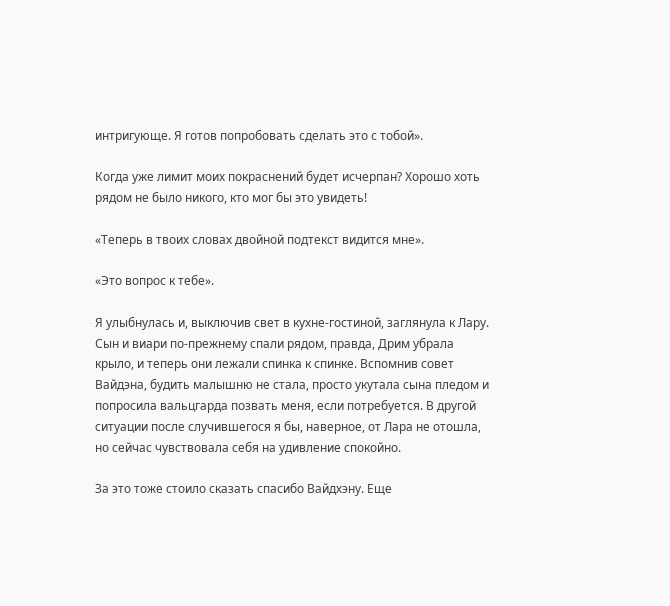интригующе. Я готов попробовать сделать это с тобой».

Когда уже лимит моих покраснений будет исчерпан? Хорошо хоть рядом не было никого, кто мог бы это увидеть!

«Теперь в твоих словах двойной подтекст видится мне».

«Это вопрос к тебе».

Я улыбнулась и, выключив свет в кухне-гостиной, заглянула к Лару. Сын и виари по-прежнему спали рядом, правда, Дрим убрала крыло, и теперь они лежали спинка к спинке. Вспомнив совет Вайдэна, будить малышню не стала, просто укутала сына пледом и попросила вальцгарда позвать меня, если потребуется. В другой ситуации после случившегося я бы, наверное, от Лара не отошла, но сейчас чувствовала себя на удивление спокойно.

За это тоже стоило сказать спасибо Вайдхэну. Еще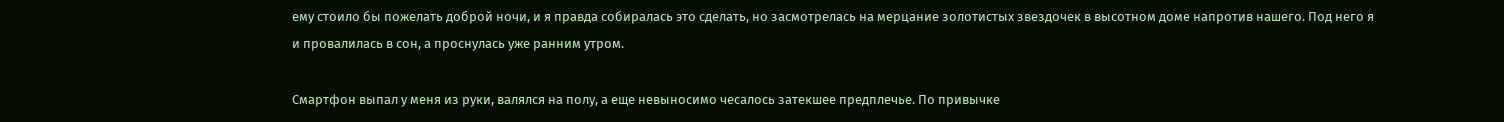ему стоило бы пожелать доброй ночи, и я правда собиралась это сделать, но засмотрелась на мерцание золотистых звездочек в высотном доме напротив нашего. Под него я и провалилась в сон, а проснулась уже ранним утром.

Смартфон выпал у меня из руки, валялся на полу, а еще невыносимо чесалось затекшее предплечье. По привычке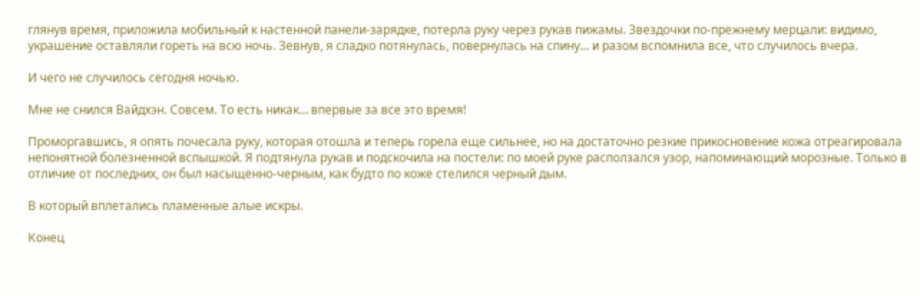глянув время, приложила мобильный к настенной панели-зарядке, потерла руку через рукав пижамы. Звездочки по-прежнему мерцали: видимо, украшение оставляли гореть на всю ночь. Зевнув, я сладко потянулась, повернулась на спину… и разом вспомнила все, что случилось вчера.

И чего не случилось сегодня ночью.

Мне не снился Вайдхэн. Совсем. То есть никак… впервые за все это время!

Проморгавшись, я опять почесала руку, которая отошла и теперь горела еще сильнее, но на достаточно резкие прикосновение кожа отреагировала непонятной болезненной вспышкой. Я подтянула рукав и подскочила на постели: по моей руке расползался узор, напоминающий морозные. Только в отличие от последних, он был насыщенно-черным, как будто по коже стелился черный дым.

В который вплетались пламенные алые искры.

Конец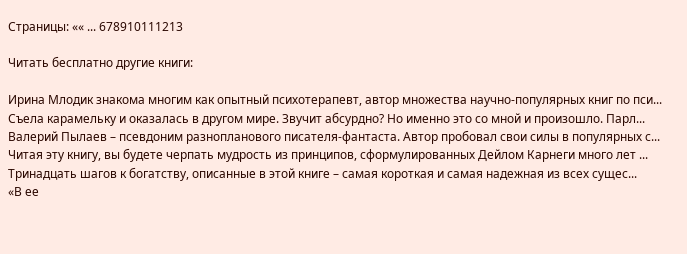Страницы: «« ... 678910111213

Читать бесплатно другие книги:

Ирина Млодик знакома многим как опытный психотерапевт, автор множества научно-популярных книг по пси...
Съела карамельку и оказалась в другом мире. Звучит абсурдно? Но именно это со мной и произошло. Парл...
Валерий Пылаев – псевдоним разнопланового писателя-фантаста. Автор пробовал свои силы в популярных с...
Читая эту книгу, вы будете черпать мудрость из принципов, сформулированных Дейлом Карнеги много лет ...
Тринадцать шагов к богатству, описанные в этой книге – самая короткая и самая надежная из всех сущес...
«В ее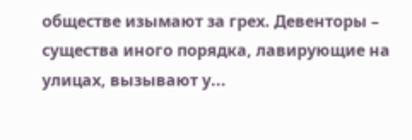обществе изымают за грех. Девенторы – существа иного порядка, лавирующие на улицах, вызывают у...